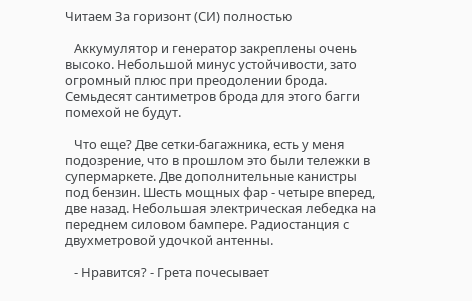Читаем За горизонт (СИ) полностью

   Аккумулятор и генератор закреплены очень высоко. Небольшой минус устойчивости, зато огромный плюс при преодолении брода. Семьдесят сантиметров брода для этого багги помехой не будут.

   Что еще? Две сетки-багажника, есть у меня подозрение, что в прошлом это были тележки в супермаркете. Две дополнительные канистры под бензин. Шесть мощных фар - четыре вперед, две назад. Небольшая электрическая лебедка на переднем силовом бампере. Радиостанция с двухметровой удочкой антенны.

   - Нравится? - Грета почесывает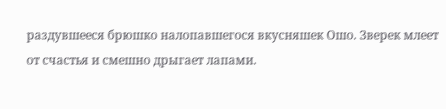раздувшееся брюшко налопавшегося вкусняшек Ошо. Зверек млеет от счастья и смешно дрыгает лапами.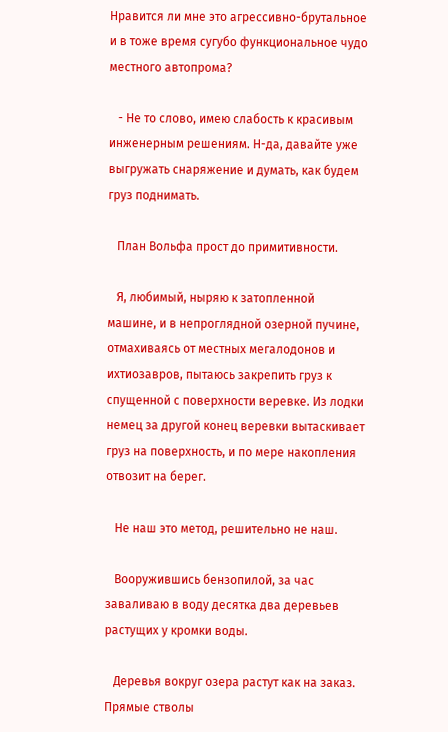Нравится ли мне это агрессивно-брутальное и в тоже время сугубо функциональное чудо местного автопрома?

   - Не то слово, имею слабость к красивым инженерным решениям. Н-да, давайте уже выгружать снаряжение и думать, как будем груз поднимать.

   План Вольфа прост до примитивности.

   Я, любимый, ныряю к затопленной машине, и в непроглядной озерной пучине, отмахиваясь от местных мегалодонов и ихтиозавров, пытаюсь закрепить груз к спущенной с поверхности веревке. Из лодки немец за другой конец веревки вытаскивает груз на поверхность, и по мере накопления отвозит на берег.

   Не наш это метод, решительно не наш.

   Вооружившись бензопилой, за час заваливаю в воду десятка два деревьев растущих у кромки воды.

   Деревья вокруг озера растут как на заказ. Прямые стволы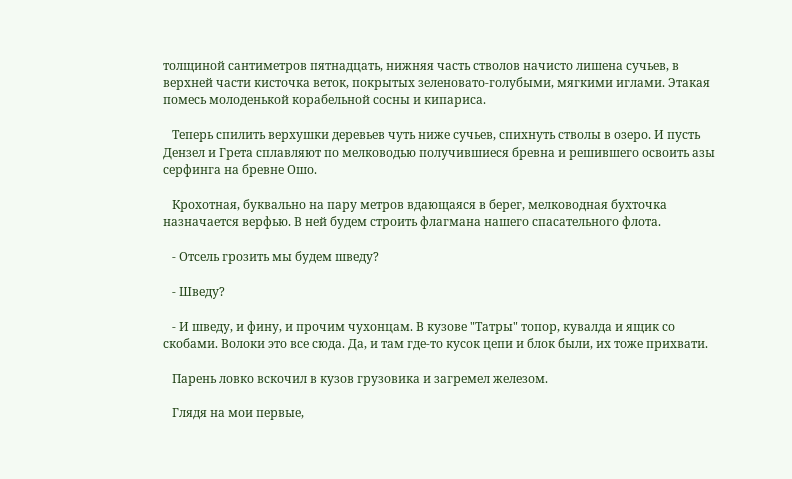толщиной сантиметров пятнадцать, нижняя часть стволов начисто лишена сучьев, в верхней части кисточка веток, покрытых зеленовато-голубыми, мягкими иглами. Этакая помесь молоденькой корабельной сосны и кипариса.

   Теперь спилить верхушки деревьев чуть ниже сучьев, спихнуть стволы в озеро. И пусть Дензел и Грета сплавляют по мелководью получившиеся бревна и решившего освоить азы серфинга на бревне Ошо.

   Крохотная, буквально на пару метров вдающаяся в берег, мелководная бухточка назначается верфью. В ней будем строить флагмана нашего спасательного флота.

   - Отсель грозить мы будем шведу?

   - Шведу?

   - И шведу, и фину, и прочим чухонцам. В кузове "Татры" топор, кувалда и ящик со скобами. Волоки это все сюда. Да, и там где-то кусок цепи и блок были, их тоже прихвати.

   Парень ловко вскочил в кузов грузовика и загремел железом.

   Глядя на мои первые,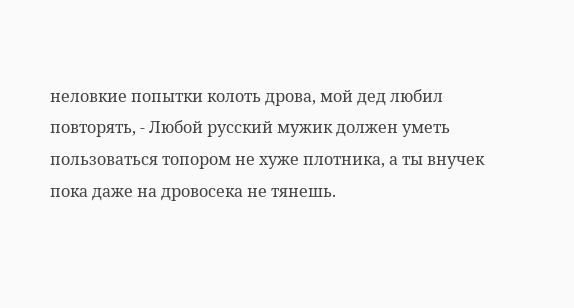неловкие попытки колоть дрова, мой дед любил повторять, - Любой русский мужик должен уметь пользоваться топором не хуже плотника, а ты внучек пока даже на дровосека не тянешь.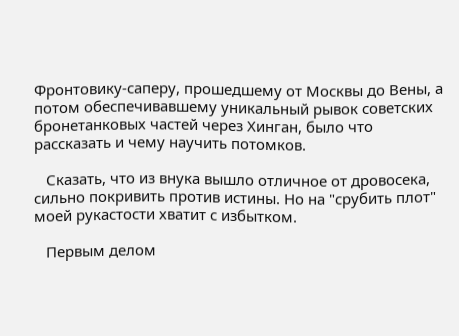Фронтовику-саперу, прошедшему от Москвы до Вены, а потом обеспечивавшему уникальный рывок советских бронетанковых частей через Хинган, было что рассказать и чему научить потомков.

   Сказать, что из внука вышло отличное от дровосека, сильно покривить против истины. Но на "срубить плот" моей рукастости хватит с избытком.

   Первым делом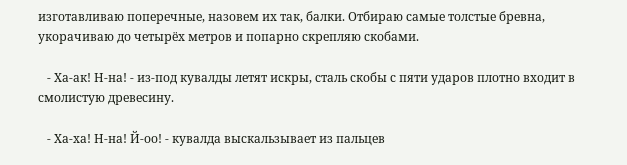изготавливаю поперечные, назовем их так, балки. Отбираю самые толстые бревна, укорачиваю до четырёх метров и попарно скрепляю скобами.

   - Ха-ак! Н-на! - из-под кувалды летят искры, сталь скобы с пяти ударов плотно входит в смолистую древесину.

   - Ха-ха! Н-на! Й-оо! - кувалда выскальзывает из пальцев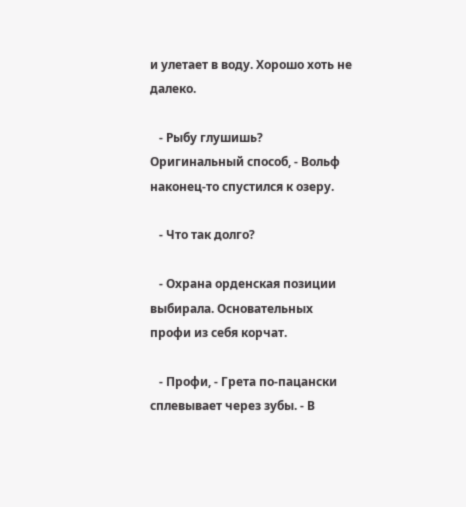и улетает в воду. Хорошо хоть не далеко.

   - Рыбу глушишь? Оригинальный способ, - Вольф наконец-то спустился к озеру.

   - Что так долго?

   - Охрана орденская позиции выбирала. Основательных профи из себя корчат.

   - Профи, - Грета по-пацански сплевывает через зубы. - В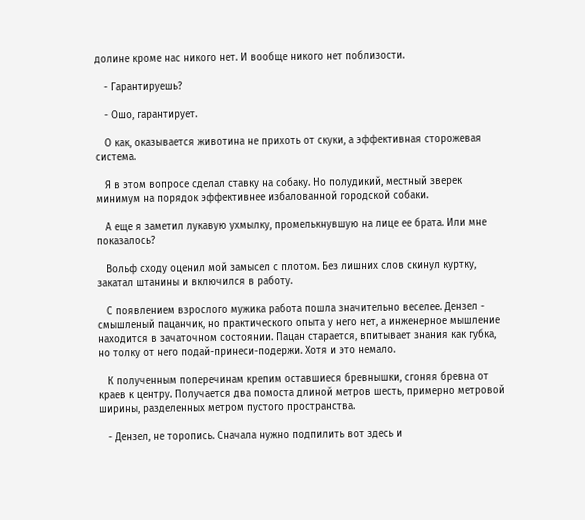долине кроме нас никого нет. И вообще никого нет поблизости.

   - Гарантируешь?

   - Ошо, гарантирует.

   О как, оказывается животина не прихоть от скуки, а эффективная сторожевая система.

   Я в этом вопросе сделал ставку на собаку. Но полудикий, местный зверек минимум на порядок эффективнее избалованной городской собаки.

   А еще я заметил лукавую ухмылку, промелькнувшую на лице ее брата. Или мне показалось?

   Вольф сходу оценил мой замысел с плотом. Без лишних слов скинул куртку, закатал штанины и включился в работу.

   С появлением взрослого мужика работа пошла значительно веселее. Дензел - смышленый пацанчик, но практического опыта у него нет, а инженерное мышление находится в зачаточном состоянии. Пацан старается, впитывает знания как губка, но толку от него подай-принеси-подержи. Хотя и это немало.

   К полученным поперечинам крепим оставшиеся бревнышки, сгоняя бревна от краев к центру. Получается два помоста длиной метров шесть, примерно метровой ширины, разделенных метром пустого пространства.

   - Дензел, не торопись. Сначала нужно подпилить вот здесь и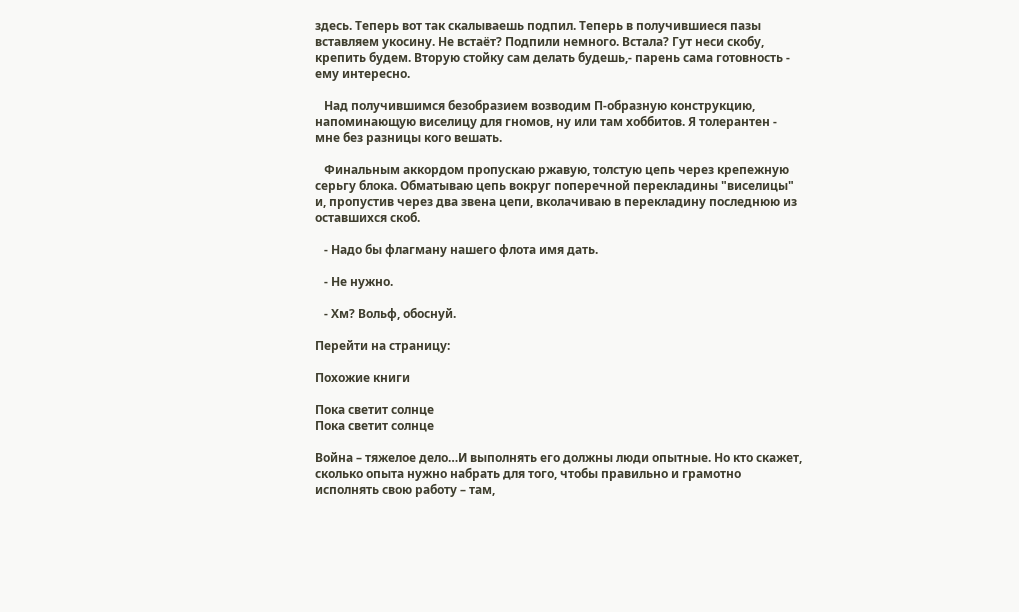здесь. Теперь вот так скалываешь подпил. Теперь в получившиеся пазы вставляем укосину. Не встаёт? Подпили немного. Встала? Гут неси скобу, крепить будем. Вторую стойку сам делать будешь,- парень сама готовность - ему интересно.

   Над получившимся безобразием возводим П-образную конструкцию, напоминающую виселицу для гномов, ну или там хоббитов. Я толерантен - мне без разницы кого вешать.

   Финальным аккордом пропускаю ржавую, толстую цепь через крепежную серьгу блока. Обматываю цепь вокруг поперечной перекладины "виселицы" и, пропустив через два звена цепи, вколачиваю в перекладину последнюю из оставшихся скоб.

   - Надо бы флагману нашего флота имя дать.

   - Не нужно.

   - Хм? Вольф, обоснуй.

Перейти на страницу:

Похожие книги

Пока светит солнце
Пока светит солнце

Война – тяжелое дело…И выполнять его должны люди опытные. Но кто скажет, сколько опыта нужно набрать для того, чтобы правильно и грамотно исполнять свою работу – там,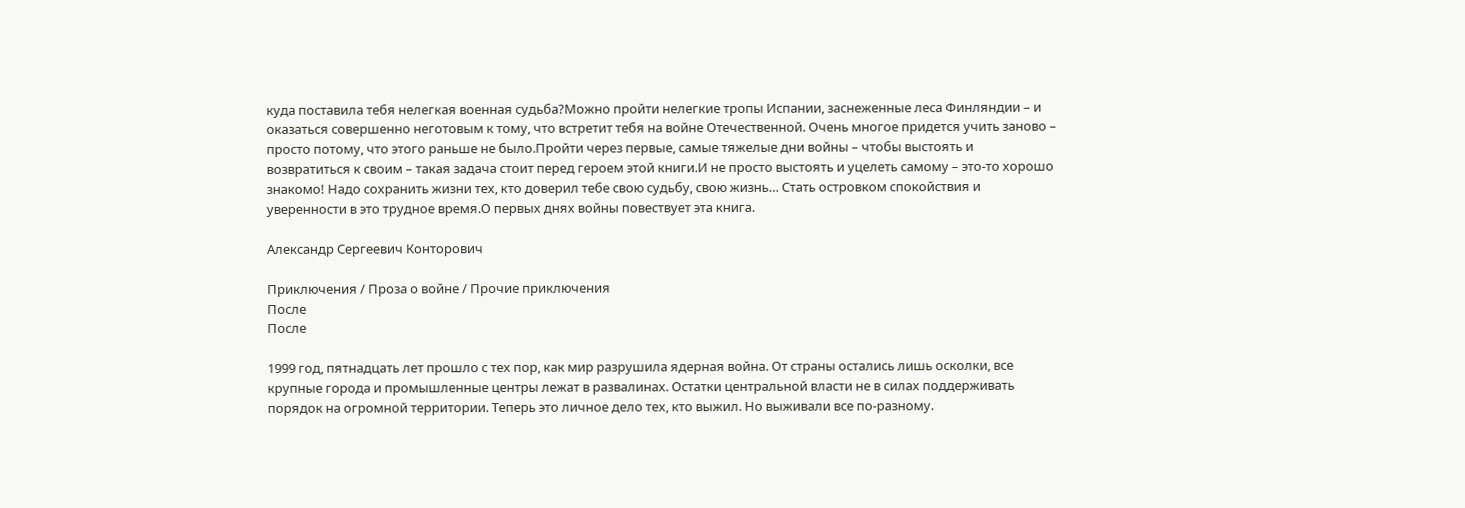куда поставила тебя нелегкая военная судьба?Можно пройти нелегкие тропы Испании, заснеженные леса Финляндии – и оказаться совершенно неготовым к тому, что встретит тебя на войне Отечественной. Очень многое придется учить заново – просто потому, что этого раньше не было.Пройти через первые, самые тяжелые дни войны – чтобы выстоять и возвратиться к своим – такая задача стоит перед героем этой книги.И не просто выстоять и уцелеть самому – это-то хорошо знакомо! Надо сохранить жизни тех, кто доверил тебе свою судьбу, свою жизнь… Стать островком спокойствия и уверенности в это трудное время.О первых днях войны повествует эта книга.

Александр Сергеевич Конторович

Приключения / Проза о войне / Прочие приключения
После
После

1999 год, пятнадцать лет прошло с тех пор, как мир разрушила ядерная война. От страны остались лишь осколки, все крупные города и промышленные центры лежат в развалинах. Остатки центральной власти не в силах поддерживать порядок на огромной территории. Теперь это личное дело тех, кто выжил. Но выживали все по-разному.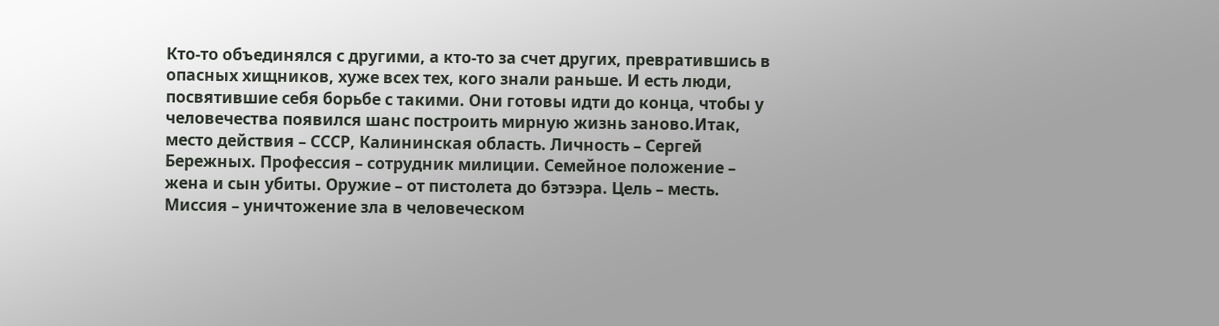Кто-то объединялся с другими, а кто-то за счет других, превратившись в опасных хищников, хуже всех тех, кого знали раньше. И есть люди, посвятившие себя борьбе с такими. Они готовы идти до конца, чтобы у человечества появился шанс построить мирную жизнь заново.Итак, место действия – СССР, Калининская область. Личность – Сергей Бережных. Профессия – сотрудник милиции. Семейное положение – жена и сын убиты. Оружие – от пистолета до бэтээра. Цель – месть. Миссия – уничтожение зла в человеческом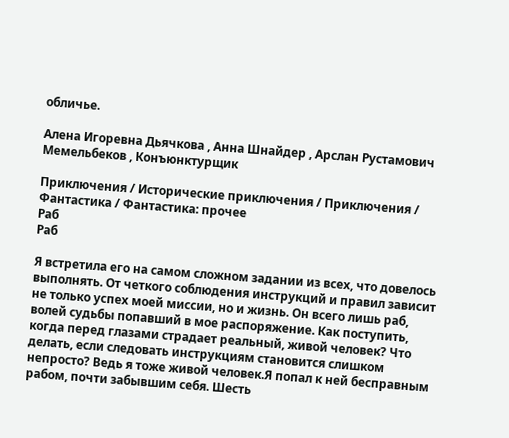обличье.

Алена Игоревна Дьячкова , Анна Шнайдер , Арслан Рустамович Мемельбеков , Конъюнктурщик

Приключения / Исторические приключения / Приключения / Фантастика / Фантастика: прочее
Раб
Раб

Я встретила его на самом сложном задании из всех, что довелось выполнять. От четкого соблюдения инструкций и правил зависит не только успех моей миссии, но и жизнь. Он всего лишь раб, волей судьбы попавший в мое распоряжение. Как поступить, когда перед глазами страдает реальный, живой человек? Что делать, если следовать инструкциям становится слишком непросто? Ведь я тоже живой человек.Я попал к ней бесправным рабом, почти забывшим себя. Шесть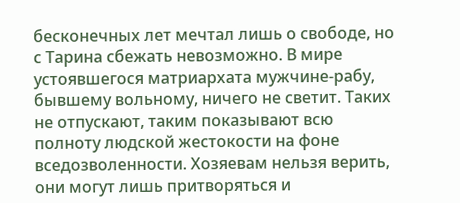бесконечных лет мечтал лишь о свободе, но с Тарина сбежать невозможно. В мире устоявшегося матриархата мужчине-рабу, бывшему вольному, ничего не светит. Таких не отпускают, таким показывают всю полноту людской жестокости на фоне вседозволенности. Хозяевам нельзя верить, они могут лишь притворяться и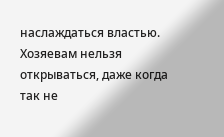наслаждаться властью. Хозяевам нельзя открываться, даже когда так не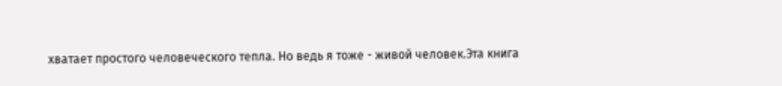хватает простого человеческого тепла. Но ведь я тоже - живой человек.Эта книга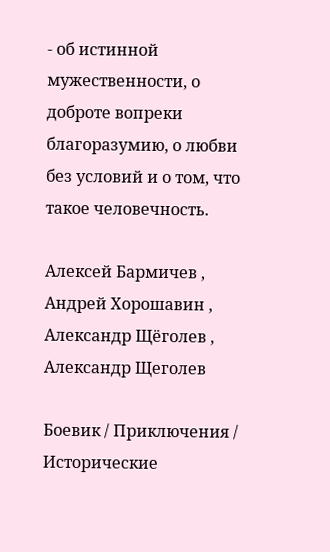- об истинной мужественности, о доброте вопреки благоразумию, о любви без условий и о том, что такое человечность.

Алексей Бармичев , Андрей Хорошавин , Александр Щёголев , Александр Щеголев

Боевик / Приключения / Исторические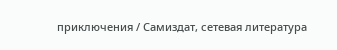приключения / Самиздат, сетевая литература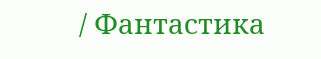/ Фантастика